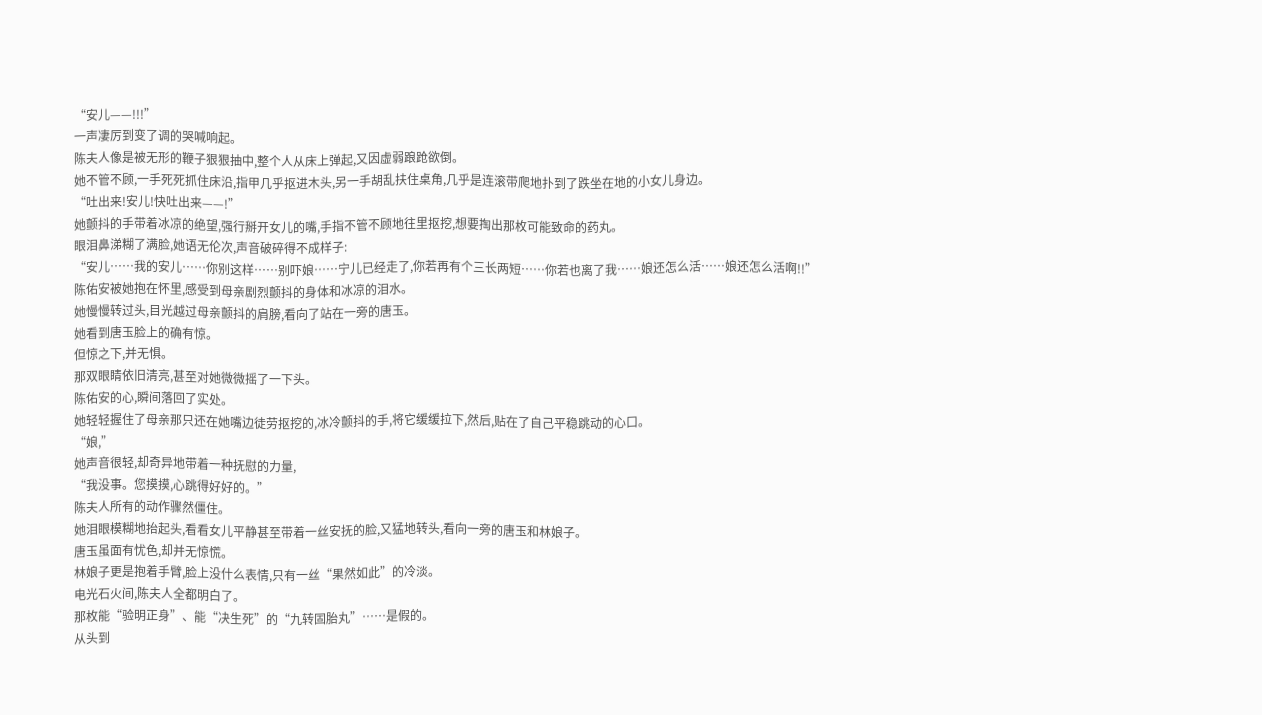“安儿——!!!”
一声凄厉到变了调的哭喊响起。
陈夫人像是被无形的鞭子狠狠抽中,整个人从床上弹起,又因虚弱踉跄欲倒。
她不管不顾,一手死死抓住床沿,指甲几乎抠进木头,另一手胡乱扶住桌角,几乎是连滚带爬地扑到了跌坐在地的小女儿身边。
“吐出来!安儿!快吐出来——!”
她颤抖的手带着冰凉的绝望,强行掰开女儿的嘴,手指不管不顾地往里抠挖,想要掏出那枚可能致命的药丸。
眼泪鼻涕糊了满脸,她语无伦次,声音破碎得不成样子:
“安儿……我的安儿……你别这样……别吓娘……宁儿已经走了,你若再有个三长两短……你若也离了我……娘还怎么活……娘还怎么活啊!!”
陈佑安被她抱在怀里,感受到母亲剧烈颤抖的身体和冰凉的泪水。
她慢慢转过头,目光越过母亲颤抖的肩膀,看向了站在一旁的唐玉。
她看到唐玉脸上的确有惊。
但惊之下,并无惧。
那双眼睛依旧清亮,甚至对她微微摇了一下头。
陈佑安的心,瞬间落回了实处。
她轻轻握住了母亲那只还在她嘴边徒劳抠挖的,冰冷颤抖的手,将它缓缓拉下,然后,贴在了自己平稳跳动的心口。
“娘,”
她声音很轻,却奇异地带着一种抚慰的力量,
“我没事。您摸摸,心跳得好好的。”
陈夫人所有的动作骤然僵住。
她泪眼模糊地抬起头,看看女儿平静甚至带着一丝安抚的脸,又猛地转头,看向一旁的唐玉和林娘子。
唐玉虽面有忧色,却并无惊慌。
林娘子更是抱着手臂,脸上没什么表情,只有一丝“果然如此”的冷淡。
电光石火间,陈夫人全都明白了。
那枚能“验明正身”、能“决生死”的“九转固胎丸”……是假的。
从头到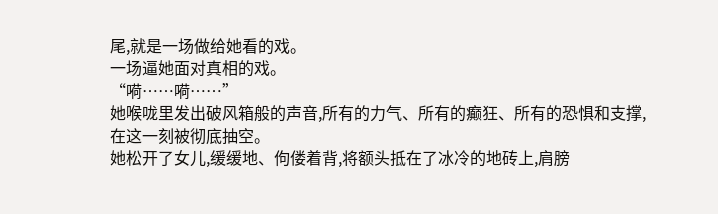尾,就是一场做给她看的戏。
一场逼她面对真相的戏。
“嗬……嗬……”
她喉咙里发出破风箱般的声音,所有的力气、所有的癫狂、所有的恐惧和支撑,在这一刻被彻底抽空。
她松开了女儿,缓缓地、佝偻着背,将额头抵在了冰冷的地砖上,肩膀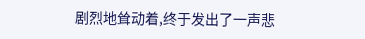剧烈地耸动着,终于发出了一声悲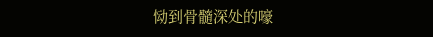恸到骨髓深处的嚎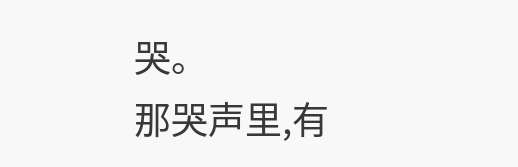哭。
那哭声里,有